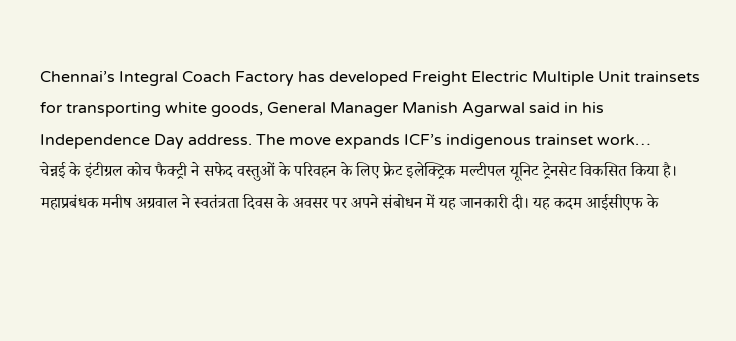Chennai’s Integral Coach Factory has developed Freight Electric Multiple Unit trainsets for transporting white goods, General Manager Manish Agarwal said in his Independence Day address. The move expands ICF’s indigenous trainset work…
चेन्नई के इंटीग्रल कोच फैक्ट्री ने सफेद वस्तुओं के परिवहन के लिए फ्रेट इलेक्ट्रिक मल्टीपल यूनिट ट्रेनसेट विकसित किया है। महाप्रबंधक मनीष अग्रवाल ने स्वतंत्रता दिवस के अवसर पर अपने संबोधन में यह जानकारी दी। यह कदम आईसीएफ के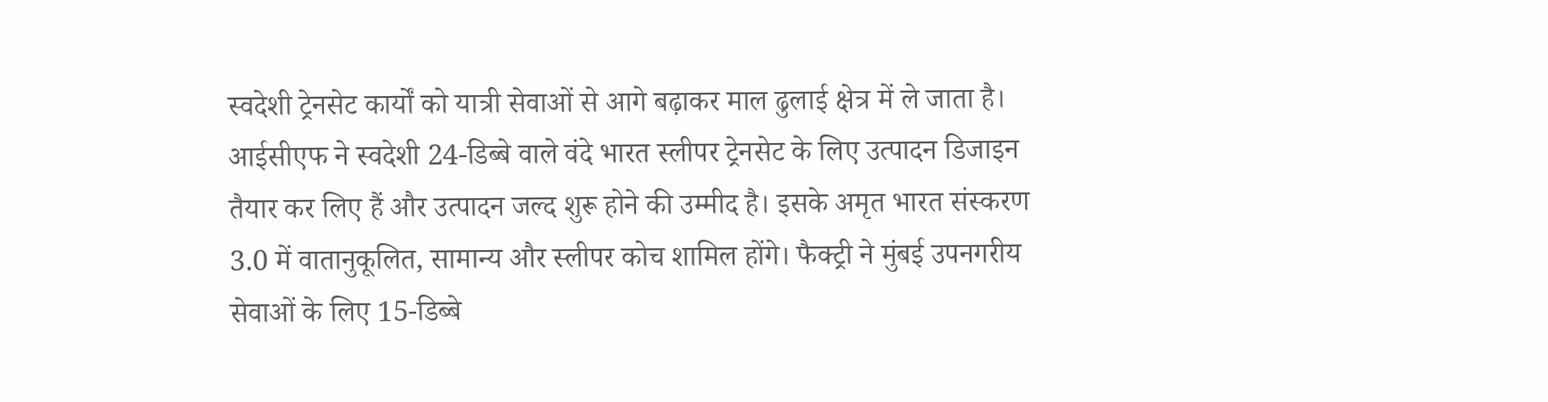स्वदेशी ट्रेनसेट कार्यों को यात्री सेवाओं से आगे बढ़ाकर माल ढुलाई क्षेत्र में ले जाता है।
आईसीएफ ने स्वदेशी 24-डिब्बे वाले वंदे भारत स्लीपर ट्रेनसेट के लिए उत्पादन डिजाइन तैयार कर लिए हैं और उत्पादन जल्द शुरू होने की उम्मीद है। इसके अमृत भारत संस्करण 3.0 में वातानुकूलित, सामान्य और स्लीपर कोच शामिल होंगे। फैक्ट्री ने मुंबई उपनगरीय सेवाओं के लिए 15-डिब्बे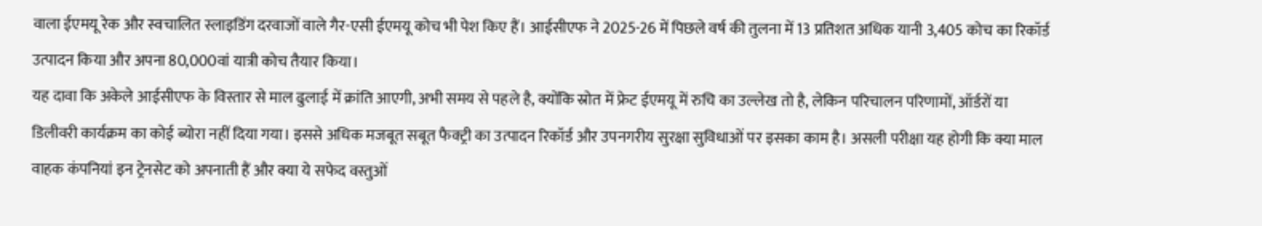वाला ईएमयू रेक और स्वचालित स्लाइडिंग दरवाजों वाले गैर-एसी ईएमयू कोच भी पेश किए हैं। आईसीएफ ने 2025-26 में पिछले वर्ष की तुलना में 13 प्रतिशत अधिक यानी 3,405 कोच का रिकॉर्ड उत्पादन किया और अपना 80,000वां यात्री कोच तैयार किया।
यह दावा कि अकेले आईसीएफ के विस्तार से माल ढुलाई में क्रांति आएगी, अभी समय से पहले है, क्योंकि स्रोत में फ्रेट ईएमयू में रुचि का उल्लेख तो है, लेकिन परिचालन परिणामों, ऑर्डरों या डिलीवरी कार्यक्रम का कोई ब्योरा नहीं दिया गया। इससे अधिक मजबूत सबूत फैक्ट्री का उत्पादन रिकॉर्ड और उपनगरीय सुरक्षा सुविधाओं पर इसका काम है। असली परीक्षा यह होगी कि क्या माल वाहक कंपनियां इन ट्रेनसेट को अपनाती हैं और क्या ये सफेद वस्तुओं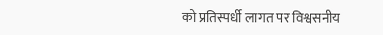को प्रतिस्पर्धी लागत पर विश्वसनीय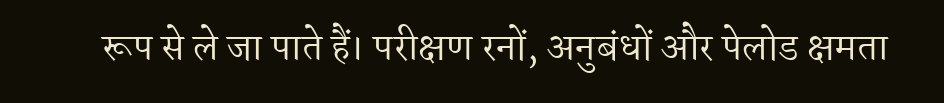रूप से ले जा पाते हैं। परीक्षण रनों, अनुबंधों और पेलोड क्षमता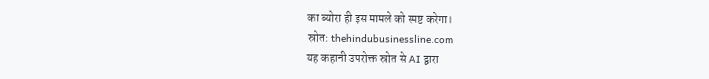का ब्योरा ही इस मामले को स्पष्ट करेगा।
स्रोत: thehindubusinessline.com
यह कहानी उपरोक्त स्रोत से AI द्वारा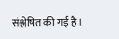संश्लेषित की गई है।